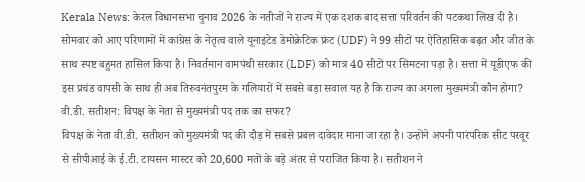Kerala News: केरल विधानसभा चुनाव 2026 के नतीजों ने राज्य में एक दशक बाद सत्ता परिवर्तन की पटकथा लिख दी है। सोमवार को आए परिणामों में कांग्रेस के नेतृत्व वाले यूनाइटेड डेमोक्रेटिक फ्रंट (UDF) ने 99 सीटों पर ऐतिहासिक बढ़त और जीत के साथ स्पष्ट बहुमत हासिल किया है। निवर्तमान वामपंथी सरकार (LDF) को मात्र 40 सीटों पर सिमटना पड़ा है। सत्ता में यूडीएफ की इस प्रचंड वापसी के साथ ही अब तिरुवनंतपुरम के गलियारों में सबसे बड़ा सवाल यह है कि राज्य का अगला मुख्यमंत्री कौन होगा?
वी.डी. सतीशन: विपक्ष के नेता से मुख्यमंत्री पद तक का सफर?
विपक्ष के नेता वी.डी. सतीशन को मुख्यमंत्री पद की दौड़ में सबसे प्रबल दावेदार माना जा रहा है। उन्होंने अपनी पारंपरिक सीट परवूर से सीपीआई के ई.टी. टायसन मास्टर को 20,600 मतों के बड़े अंतर से पराजित किया है। सतीशन ने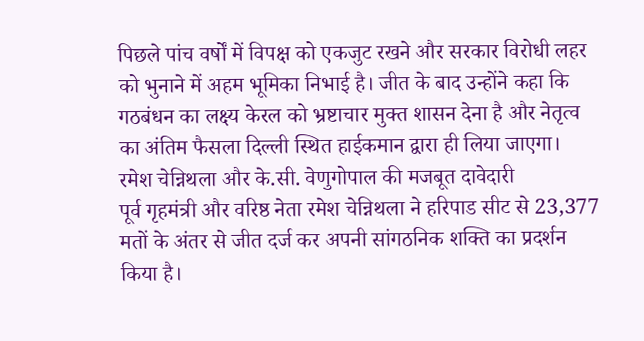पिछले पांच वर्षों में विपक्ष को एकजुट रखने और सरकार विरोधी लहर को भुनाने में अहम भूमिका निभाई है। जीत के बाद उन्होंने कहा कि गठबंधन का लक्ष्य केरल को भ्रष्टाचार मुक्त शासन देना है और नेतृत्व का अंतिम फैसला दिल्ली स्थित हाईकमान द्वारा ही लिया जाएगा।
रमेश चेन्निथला और के.सी. वेणुगोपाल की मजबूत दावेदारी
पूर्व गृहमंत्री और वरिष्ठ नेता रमेश चेन्निथला ने हरिपाड सीट से 23,377 मतों के अंतर से जीत दर्ज कर अपनी सांगठनिक शक्ति का प्रदर्शन किया है।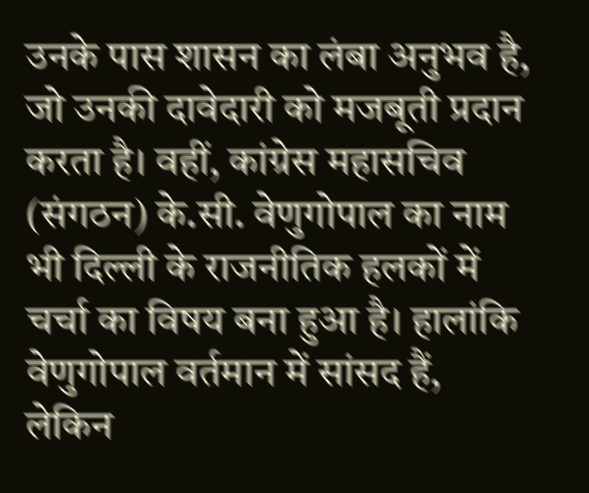उनके पास शासन का लंबा अनुभव है, जो उनकी दावेदारी को मजबूती प्रदान करता है। वहीं, कांग्रेस महासचिव (संगठन) के.सी. वेणुगोपाल का नाम भी दिल्ली के राजनीतिक हलकों में चर्चा का विषय बना हुआ है। हालांकि वेणुगोपाल वर्तमान में सांसद हैं, लेकिन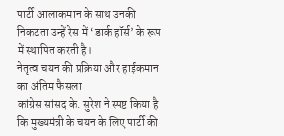पार्टी आलाकमान के साथ उनकी निकटता उन्हें रेस में ‘डार्क हॉर्स’ के रूप में स्थापित करती है।
नेतृत्व चयन की प्रक्रिया और हाईकमान का अंतिम फैसला
कांग्रेस सांसद के. सुरेश ने स्पष्ट किया है कि मुख्यमंत्री के चयन के लिए पार्टी की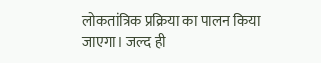लोकतांत्रिक प्रक्रिया का पालन किया जाएगा। जल्द ही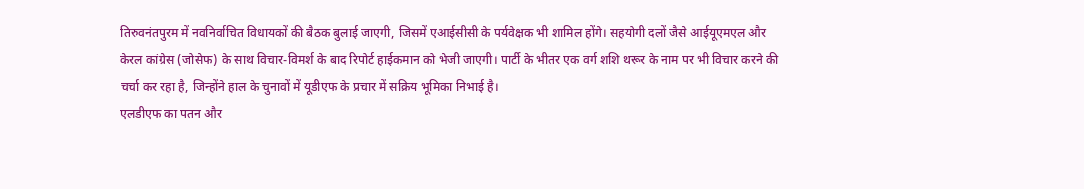तिरुवनंतपुरम में नवनिर्वाचित विधायकों की बैठक बुलाई जाएगी, जिसमें एआईसीसी के पर्यवेक्षक भी शामिल होंगे। सहयोगी दलों जैसे आईयूएमएल और केरल कांग्रेस (जोसेफ) के साथ विचार-विमर्श के बाद रिपोर्ट हाईकमान को भेजी जाएगी। पार्टी के भीतर एक वर्ग शशि थरूर के नाम पर भी विचार करने की चर्चा कर रहा है, जिन्होंने हाल के चुनावों में यूडीएफ के प्रचार में सक्रिय भूमिका निभाई है।
एलडीएफ का पतन और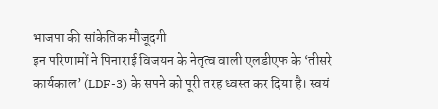भाजपा की सांकेतिक मौजूदगी
इन परिणामों ने पिनाराई विजयन के नेतृत्व वाली एलडीएफ के ‘तीसरे कार्यकाल’ (LDF-3) के सपने को पूरी तरह ध्वस्त कर दिया है। स्वयं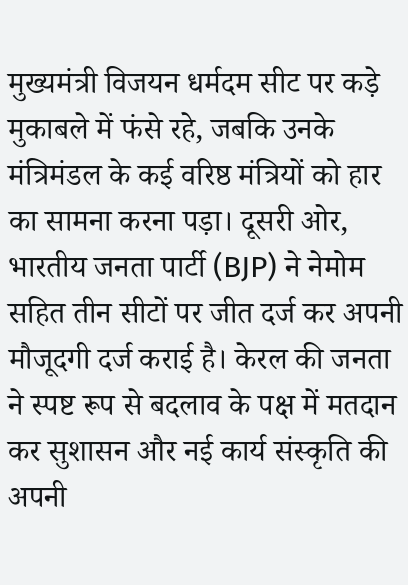मुख्यमंत्री विजयन धर्मदम सीट पर कड़े मुकाबले में फंसे रहे, जबकि उनके मंत्रिमंडल के कई वरिष्ठ मंत्रियों को हार का सामना करना पड़ा। दूसरी ओर, भारतीय जनता पार्टी (BJP) ने नेमोम सहित तीन सीटों पर जीत दर्ज कर अपनी मौजूदगी दर्ज कराई है। केरल की जनता ने स्पष्ट रूप से बदलाव के पक्ष में मतदान कर सुशासन और नई कार्य संस्कृति की अपनी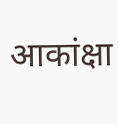आकांक्षा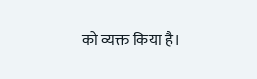को व्यक्त किया है।